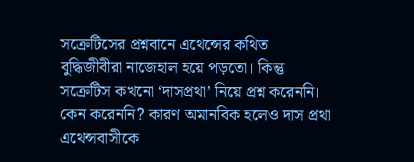সক্রেটিসের প্রশ্নবানে এথেন্সের কথিত বুদ্ধিজীবীরা নাজেহাল হয়ে পড়তো। কিন্তু সক্রেটিস কখনো ‘দাসপ্রথা’ নিয়ে প্রশ্ন করেননি। কেন করেননি? কারণ অমানবিক হলেও দাস প্রথা এথেন্সবাসীকে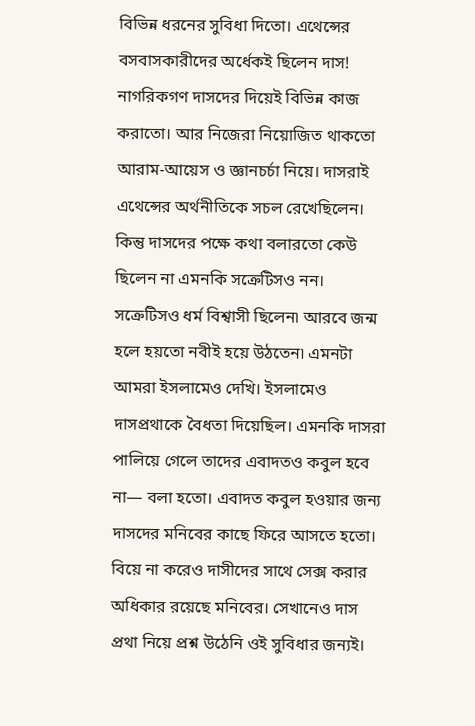বিভিন্ন ধরনের সুবিধা দিতো। এথেন্সের বসবাসকারীদের অর্ধেকই ছিলেন দাস! নাগরিকগণ দাসদের দিয়েই বিভিন্ন কাজ করাতো। আর নিজেরা নিয়োজিত থাকতো আরাম-আয়েস ও জ্ঞানচর্চা নিয়ে। দাসরাই এথেন্সের অর্থনীতিকে সচল রেখেছিলেন। কিন্তু দাসদের পক্ষে কথা বলারতো কেউ ছিলেন না এমনকি সক্রেটিসও নন। সক্রেটিসও ধর্ম বিশ্বাসী ছিলেন৷ আরবে জন্ম হলে হয়তো নবীই হয়ে উঠতেন৷ এমনটা আমরা ইসলামেও দেখি। ইসলামেও দাসপ্রথাকে বৈধতা দিয়েছিল। এমনকি দাসরা পালিয়ে গেলে তাদের এবাদতও কবুল হবে না— বলা হতো। এবাদত কবুল হওয়ার জন্য দাসদের মনিবের কাছে ফিরে আসতে হতো। বিয়ে না করেও দাসীদের সাথে সেক্স করার অধিকার রয়েছে মনিবের। সেখানেও দাস প্রথা নিয়ে প্রশ্ন উঠেনি ওই সুবিধার জন্যই।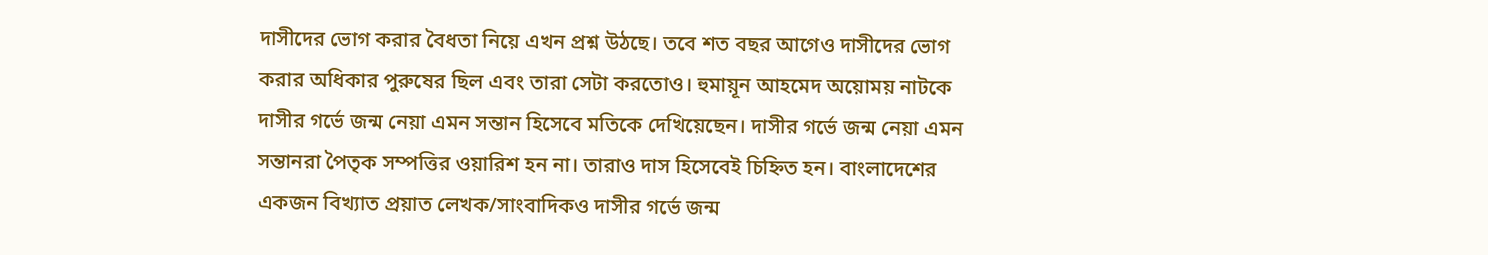দাসীদের ভোগ করার বৈধতা নিয়ে এখন প্রশ্ন উঠছে। তবে শত বছর আগেও দাসীদের ভোগ করার অধিকার পুরুষের ছিল এবং তারা সেটা করতোও। হুমায়ূন আহমেদ অয়োময় নাটকে দাসীর গর্ভে জন্ম নেয়া এমন সন্তান হিসেবে মতিকে দেখিয়েছেন। দাসীর গর্ভে জন্ম নেয়া এমন সন্তানরা পৈতৃক সম্পত্তির ওয়ারিশ হন না। তারাও দাস হিসেবেই চিহ্নিত হন। বাংলাদেশের একজন বিখ্যাত প্রয়াত লেখক/সাংবাদিকও দাসীর গর্ভে জন্ম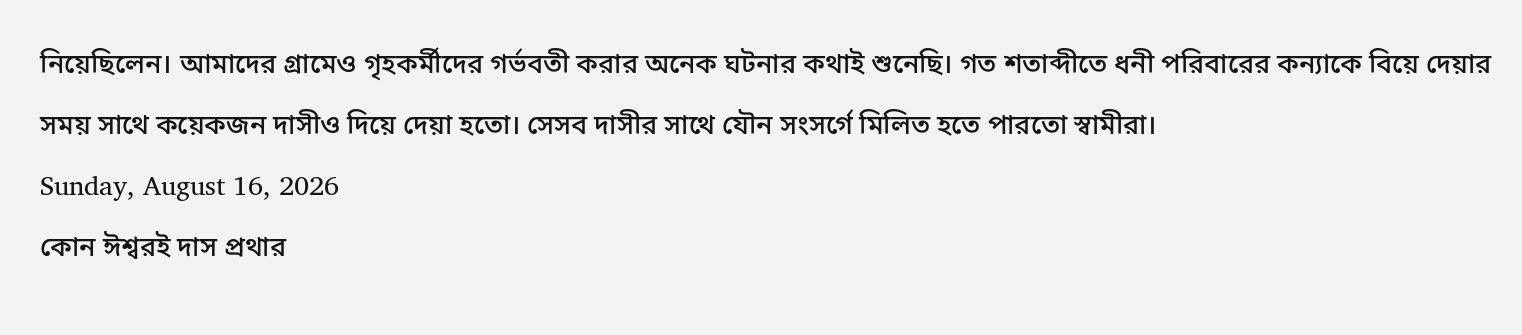নিয়েছিলেন। আমাদের গ্রামেও গৃহকর্মীদের গর্ভবতী করার অনেক ঘটনার কথাই শুনেছি। গত শতাব্দীতে ধনী পরিবারের কন্যাকে বিয়ে দেয়ার সময় সাথে কয়েকজন দাসীও দিয়ে দেয়া হতো। সেসব দাসীর সাথে যৌন সংসর্গে মিলিত হতে পারতো স্বামীরা।
Sunday, August 16, 2026
কোন ঈশ্বরই দাস প্রথার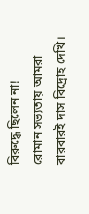বিরুদ্ধে ছিলেন না!
রোমান সভ্যতায় আমরা বারবারই দাস বিদ্রোহ দেখি।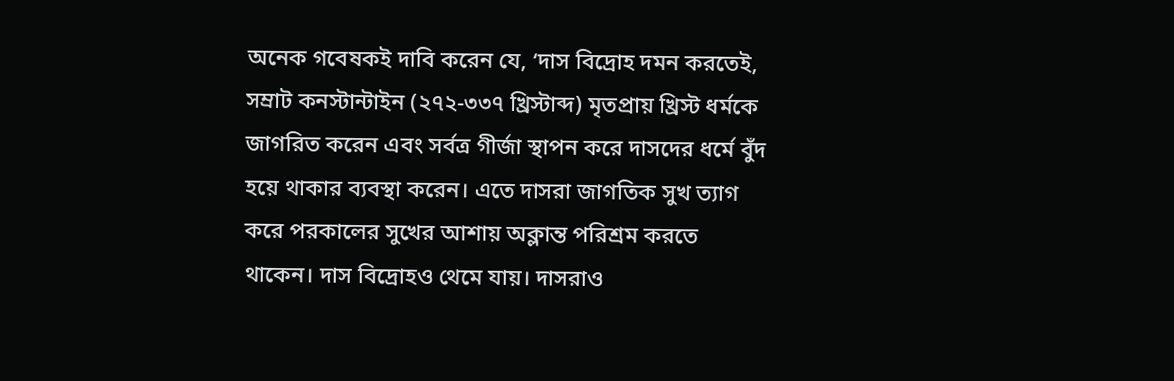অনেক গবেষকই দাবি করেন যে, ‘দাস বিদ্রোহ দমন করতেই, সম্রাট কনস্টান্টাইন (২৭২-৩৩৭ খ্রিস্টাব্দ) মৃতপ্রায় খ্রিস্ট ধর্মকে জাগরিত করেন এবং সর্বত্র গীর্জা স্থাপন করে দাসদের ধর্মে বুঁদ হয়ে থাকার ব্যবস্থা করেন। এতে দাসরা জাগতিক সুখ ত্যাগ করে পরকালের সুখের আশায় অক্লান্ত পরিশ্রম করতে থাকেন। দাস বিদ্রোহও থেমে যায়। দাসরাও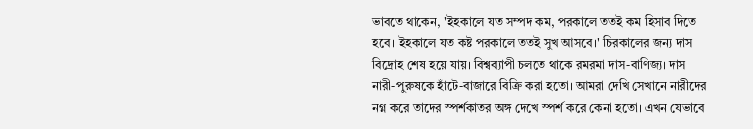ভাবতে থাকেন, 'ইহকালে যত সম্পদ কম, পরকালে ততই কম হিসাব দিতে হবে। ইহকালে যত কষ্ট পরকালে ততই সুখ আসবে।' চিরকালের জন্য দাস বিদ্রোহ শেষ হয়ে যায়। বিশ্বব্যাপী চলতে থাকে রমরমা দাস-বাণিজ্য। দাস নারী-পুরুষকে হাঁটে-বাজারে বিক্রি করা হতো। আমরা দেখি সেখানে নারীদের নগ্ন করে তাদের স্পর্শকাতর অঙ্গ দেখে স্পর্শ করে কেনা হতো। এখন যেভাবে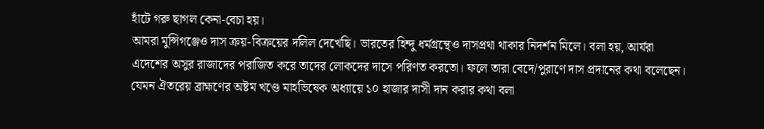হাঁটে গরু ছাগল কেনা-বেচা হয়।
আমরা মুন্সিগঞ্জেও দাস ক্রয়-বিক্রয়ের দলিল দেখেছি। ভারতের হিন্দু ধর্মগ্রন্থেও দাসপ্রথা থাকার নিদর্শন মিলে। বলা হয়, আর্যরা এদেশের অসুর রাজাদের পরাজিত করে তাদের লোকদের দাসে পরিণত করতো। ফলে তারা বেদে/পুরাণে দাস প্রদানের কথা বলেছেন। যেমন ঐতরেয় ব্রাহ্মণের অষ্টম খণ্ডে মাহভিষেক অধ্যায়ে ১০ হাজার দাসী দান করার কথা বলা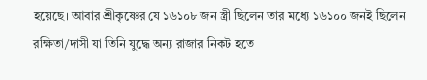হয়েছে। আবার শ্রীকৃষ্ণের যে ১৬১০৮ জন স্ত্রী ছিলেন তার মধ্যে ১৬১০০ জনই ছিলেন রক্ষিতা/দাসী যা তিনি যুদ্ধে অন্য রাজার নিকট হতে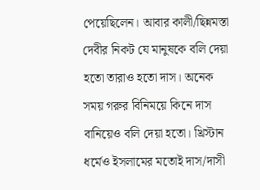পেয়েছিলেন। আবার কালী/ছিন্নমস্তা দেবীর নিকট যে মানুষকে বলি দেয়া হতো তারাও হতো দাস। অনেক সময় গরুর বিনিময়ে কিনে দাস বানিয়েও বলি দেয়া হতো। খ্রিস্টান ধর্মেও ইসলামের মতোই দাস/দাসী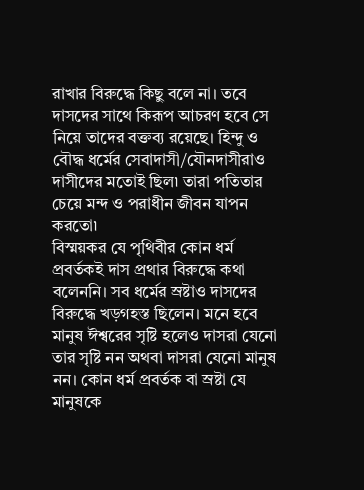রাখার বিরুদ্ধে কিছু বলে না। তবে দাসদের সাথে কিরূপ আচরণ হবে সে নিয়ে তাদের বক্তব্য রয়েছে। হিন্দু ও বৌদ্ধ ধর্মের সেবাদাসী/যৌনদাসীরাও দাসীদের মতোই ছিল৷ তারা পতিতার চেয়ে মন্দ ও পরাধীন জীবন যাপন করতো৷
বিস্ময়কর যে পৃথিবীর কোন ধর্ম প্রবর্তকই দাস প্রথার বিরুদ্ধে কথা বলেননি। সব ধর্মের স্রষ্টাও দাসদের বিরুদ্ধে খড়গহস্ত ছিলেন। মনে হবে মানুষ ঈশ্বরের সৃষ্টি হলেও দাসরা যেনো তার সৃষ্টি নন অথবা দাসরা যেনো মানুষ নন। কোন ধর্ম প্রবর্তক বা স্রষ্টা যে মানুষকে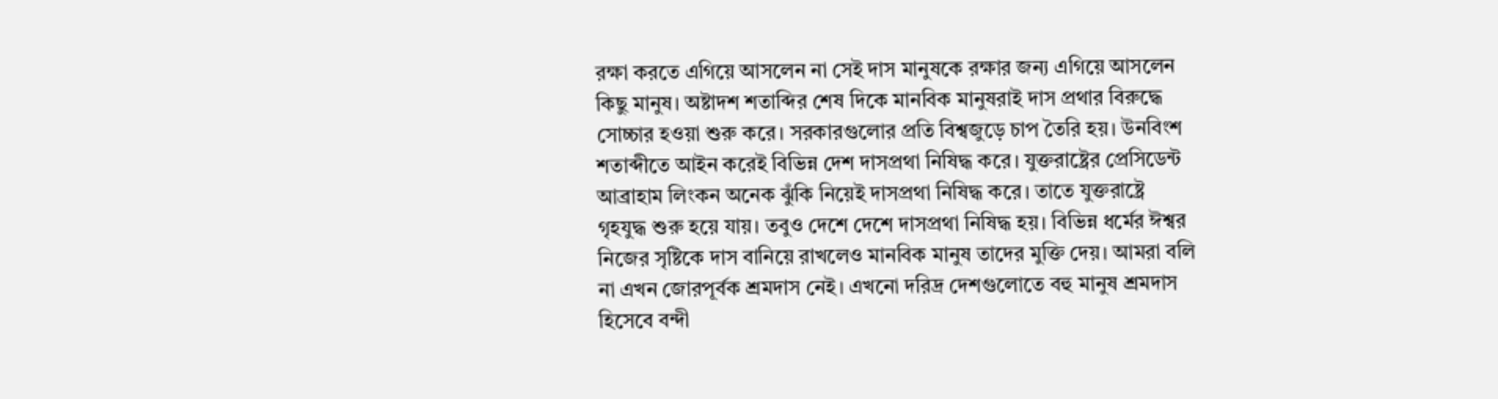রক্ষা করতে এগিয়ে আসলেন না সেই দাস মানুষকে রক্ষার জন্য এগিয়ে আসলেন কিছু মানুষ। অষ্টাদশ শতাব্দির শেষ দিকে মানবিক মানুষরাই দাস প্রথার বিরুদ্ধে সোচ্চার হওয়া শুরু করে। সরকারগুলোর প্রতি বিশ্বজুড়ে চাপ তৈরি হয়। উনবিংশ শতাব্দীতে আইন করেই বিভিন্ন দেশ দাসপ্রথা নিষিদ্ধ করে। যুক্তরাষ্ট্রের প্রেসিডেন্ট আব্রাহাম লিংকন অনেক ঝুঁকি নিয়েই দাসপ্রথা নিষিদ্ধ করে। তাতে যুক্তরাষ্ট্রে গৃহযুদ্ধ শুরু হয়ে যায়। তবুও দেশে দেশে দাসপ্রথা নিষিদ্ধ হয়। বিভিন্ন ধর্মের ঈশ্বর নিজের সৃষ্টিকে দাস বানিয়ে রাখলেও মানবিক মানুষ তাদের মুক্তি দেয়। আমরা বলি না এখন জোরপূর্বক শ্রমদাস নেই। এখনো দরিদ্র দেশগুলোতে বহু মানুষ শ্রমদাস হিসেবে বন্দী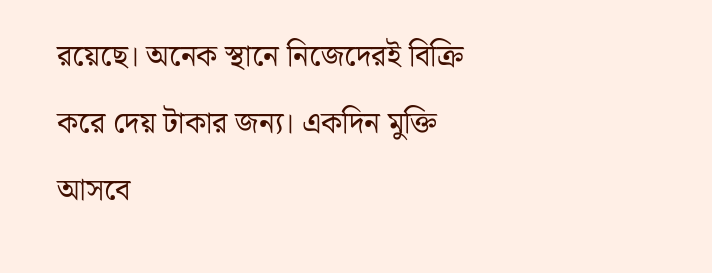রয়েছে। অনেক স্থানে নিজেদেরই বিক্রি করে দেয় টাকার জন্য। একদিন মুক্তি আসবে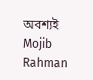অবশ্যই
Mojib Rahman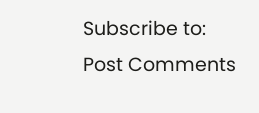Subscribe to:
Post Comments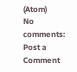(Atom)
No comments:
Post a Comment